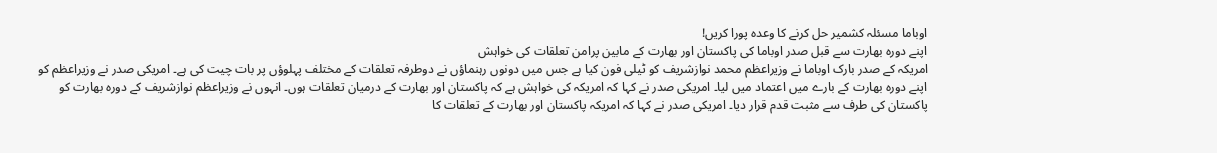اوباما مسئلہ کشمیر حل کرنے کا وعدہ پورا کریں!
اپنے دورہ بھارت سے قبل صدر اوباما کی پاکستان اور بھارت کے مابین پرامن تعلقات کی خواہش
امریکہ کے صدر بارک اوباما نے وزیراعظم محمد نوازشریف کو ٹیلی فون کیا ہے جس میں دونوں رہنماؤں نے دوطرفہ تعلقات کے مختلف پہلوؤں پر بات چیت کی ہے۔ امریکی صدر نے وزیراعظم کو اپنے دورہ بھارت کے بارے میں اعتماد میں لیا۔ امریکی صدر نے کہا کہ امریکہ کی خواہش ہے کہ پاکستان اور بھارت کے درمیان تعلقات ہوں۔ انہوں نے وزیراعظم نوازشریف کے دورہ بھارت کو پاکستان کی طرف سے مثبت قدم قرار دیا۔ امریکی صدر نے کہا کہ امریکہ پاکستان اور بھارت کے تعلقات کا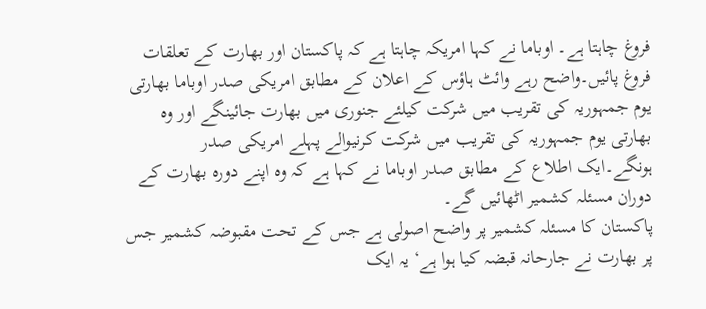فروغ چاہتا ہے۔ اوباما نے کہا امریکہ چاہتا ہے کہ پاکستان اور بھارت کے تعلقات فروغ پائیں۔واضح رہے وائٹ ہاؤس کے اعلان کے مطابق امریکی صدر اوباما بھارتی یوم جمہوریہ کی تقریب میں شرکت کیلئے جنوری میں بھارت جائینگے اور وہ بھارتی یوم جمہوریہ کی تقریب میں شرکت کرنیوالے پہلے امریکی صدر ہونگے۔ایک اطلاع کے مطابق صدر اوباما نے کہا ہے کہ وہ اپنے دورہ بھارت کے دوران مسئلہ کشمیر اٹھائیں گے۔
پاکستان کا مسئلہ کشمیر پر واضح اصولی ہے جس کے تحت مقبوضہ کشمیر جس پر بھارت نے جارحانہ قبضہ کیا ہوا ہے‘ یہ ایک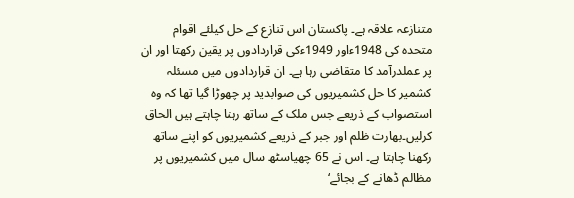متنازعہ علاقہ ہے۔ پاکستان اس تنازع کے حل کیلئے اقوام متحدہ کی 1948ءاور 1949ءکی قراردادوں پر یقین رکھتا اور ان پر عملدرآمد کا متقاضی رہا ہے۔ ان قراردادوں میں مسئلہ کشمیر کا حل کشمیریوں کی صوابدید پر چھوڑا گیا تھا کہ وہ استصواب کے ذریعے جس ملک کے ساتھ رہنا چاہتے ہیں الحاق کرلیں۔بھارت ظلم اور جبر کے ذریعے کشمیریوں کو اپنے ساتھ رکھنا چاہتا ہے۔ اس نے 65 چھیاسٹھ سال میں کشمیریوں پر مظالم ڈھانے کے بجائے‘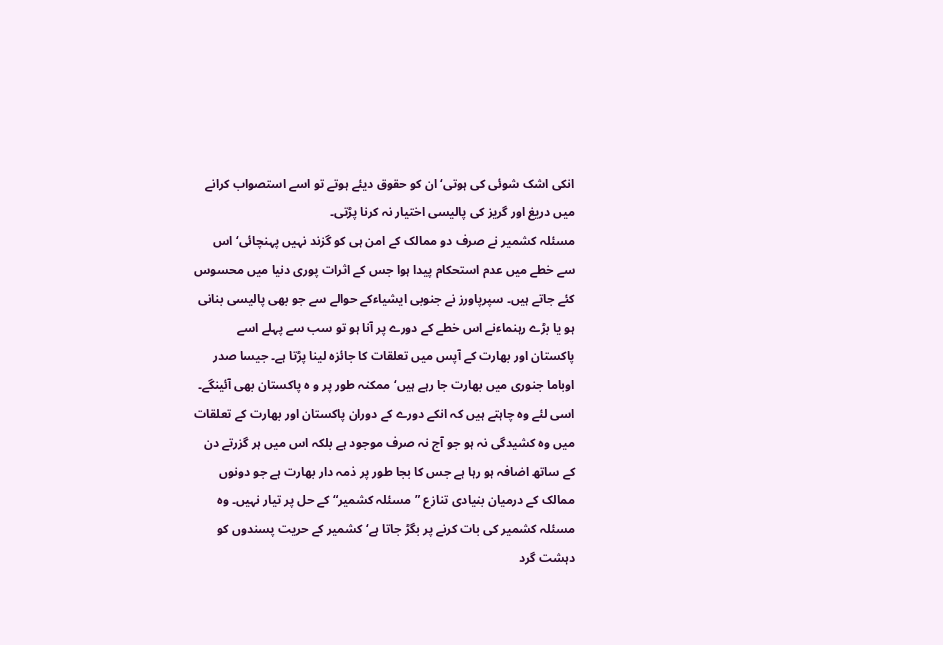انکی اشک شوئی کی ہوتی‘ ان کو حقوق دیئے ہوتے تو اسے استصواب کرانے میں دریغ اور گریز کی پالیسی اختیار نہ کرنا پڑتی۔
مسئلہ کشمیر نے صرف دو ممالک کے امن ہی کو گزند نہیں پہنچائی‘ اس سے خطے میں عدم استحکام پیدا ہوا جس کے اثرات پوری دنیا میں محسوس کئے جاتے ہیں۔ سپرپاورز نے جنوبی ایشیاءکے حوالے سے جو بھی پالیسی بنانی ہو یا بڑے رہنماءنے اس خطے کے دورے پر آنا ہو تو سب سے پہلے اسے پاکستان اور بھارت کے آپس میں تعلقات کا جائزہ لینا پڑتا ہے۔ جیسا صدر اوباما جنوری میں بھارت جا رہے ہیں‘ ممکنہ طور پر و ہ پاکستان بھی آئینگے۔ اسی لئے وہ چاہتے ہیں کہ انکے دورے کے دوران پاکستان اور بھارت کے تعلقات میں وہ کشیدگی نہ ہو جو آج نہ صرف موجود ہے بلکہ اس میں ہر گزرتے دن کے ساتھ اضافہ ہو رہا ہے جس کا بجا طور پر ذمہ دار بھارت ہے جو دونوں ممالک کے درمیان بنیادی تنازع ”مسئلہ کشمیر“ کے حل پر تیار نہیں۔ وہ مسئلہ کشمیر کی بات کرنے پر بگڑ جاتا ہے‘ کشمیر کے حریت پسندوں کو دہشت گرد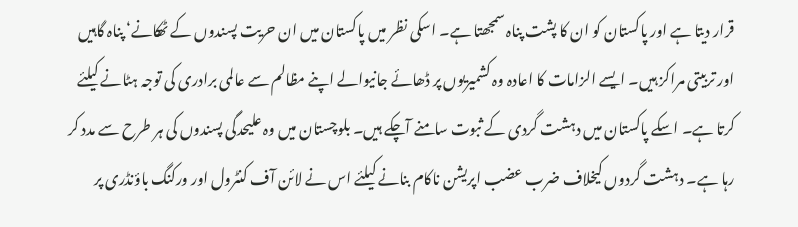قرار دیتا ہے اور پاکستان کو ان کا پشت پناہ سمجھتا ہے۔ اسکی نظر میں پاکستان میں ان حریت پسندوں کے ٹھکانے‘ پناہ گاہیں اور تربیتی مراکز ہیں۔ ایسے الزامات کا اعادہ وہ کشمیریوں پر ڈھائے جانیوالے اپنے مظالم سے عالمی برادری کی توجہ ہٹانے کیلئے کرتا ہے۔ اسکے پاکستان میں دہشت گردی کے ثبوت سامنے آچکے ہیں۔ بلوچستان میں وہ علیحدگی پسندوں کی ہر طرح سے مدد کر رہا ہے۔ دہشت گردوں کیخلاف ضرب عضب اپریشن ناکام بنانے کیلئے اس نے لائن آف کنٹرول اور ورکنگ باؤنڈری پر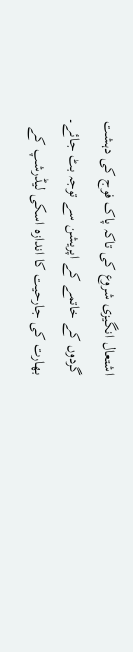اشتعال انگیزی شروع کی تاکہ پاک فوج کی دہشت گردوں کے خاتمے کے اپریشن سے توجہ بٹ جائے۔ بھارت کی جارحیت کا اندازہ اسکی لیڈرشپ کے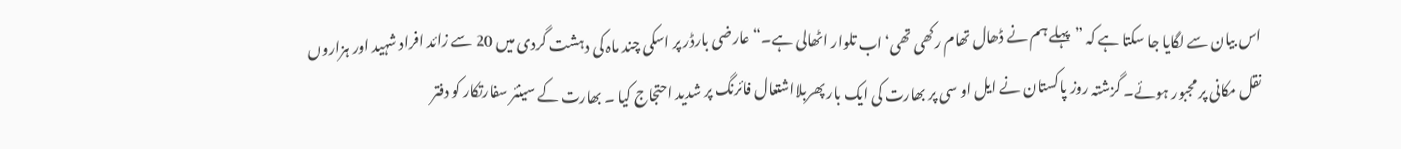اس بیان سے لگایا جا سکتا ہے کہ ”پہلے ہم نے ڈھال تھام رکھی تھی‘ اب تلوار اٹھالی ہے۔“ عارضی بارڈر پر اسکی چند ماہ کی دہشت گردی میں 20 سے زائد افراد شہید اور ہزاروں نقل مکانی پر مجبور ہوئے۔ گزشتہ روز پاکستان نے ایل او سی پر بھارت کی ایک بار پھربلااشتعال فائرنگ پر شدید احتجاج کیا ۔ بھارت کے سینئر سفارتکار کو دفتر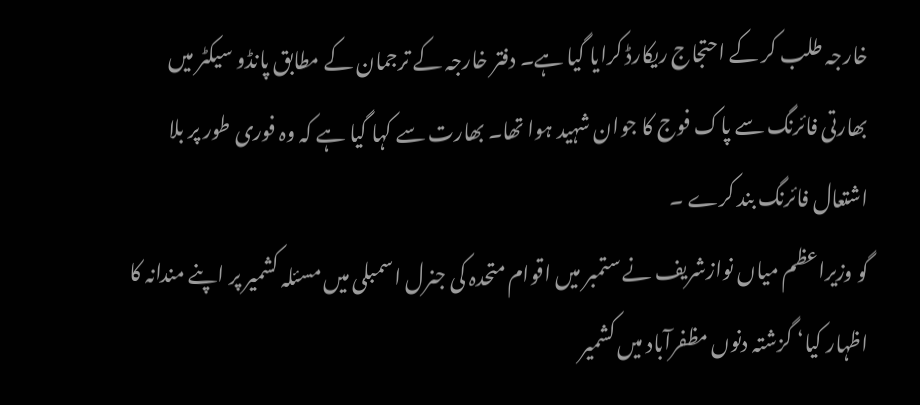خارجہ طلب کر کے احتجاج ریکارڈ کرایا گیا ہے۔ دفتر خارجہ کے ترجمان کے مطابق پانڈو سیکٹر میں بھارتی فائرنگ سے پاک فوج کا جوان شہید ہوا تھا۔ بھارت سے کہا گیا ہے کہ وہ فوری طور پر بلا اشتعال فائرنگ بند کرے ۔
گو وزیراعظم میاں نوازشریف نے ستمبر میں اقوام متحدہ کی جنرل اسمبلی میں مسئلہ کشمیر پر اپنے مندانہ کا اظہار کیا‘ گزشتہ دنوں مظفرآباد میں کشمیر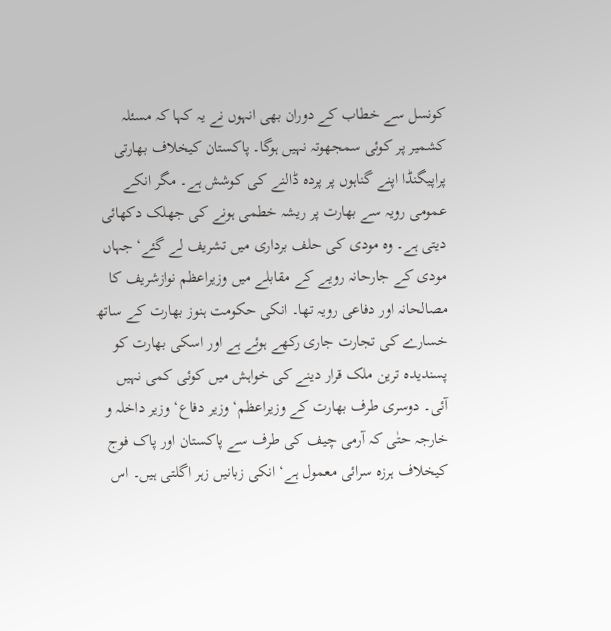کونسل سے خطاب کے دوران بھی انہوں نے یہ کہا کہ مسئلہ کشمیر پر کوئی سمجھوتہ نہیں ہوگا۔ پاکستان کیخلاف بھارتی پراپیگنڈا اپنے گناہوں پر پردہ ڈالنے کی کوشش ہے۔ مگر انکے عمومی رویہ سے بھارت پر ریشہ خطمی ہونے کی جھلک دکھائی دیتی ہے۔ وہ مودی کی حلف برداری میں تشریف لے گئے‘ جہاں مودی کے جارحانہ رویے کے مقابلے میں وزیراعظم نوازشریف کا مصالحانہ اور دفاعی رویہ تھا۔ انکی حکومت ہنوز بھارت کے ساتھ خسارے کی تجارت جاری رکھے ہوئے ہے اور اسکی بھارت کو پسندیدہ ترین ملک قرار دینے کی خواہش میں کوئی کمی نہیں آئی۔ دوسری طرف بھارت کے وزیراعظم‘ وزیر دفاع‘ وزیر داخلہ و خارجہ حتٰی کہ آرمی چیف کی طرف سے پاکستان اور پاک فوج کیخلاف ہرزہ سرائی معمول ہے‘ انکی زبانیں زہر اگلتی ہیں۔ اس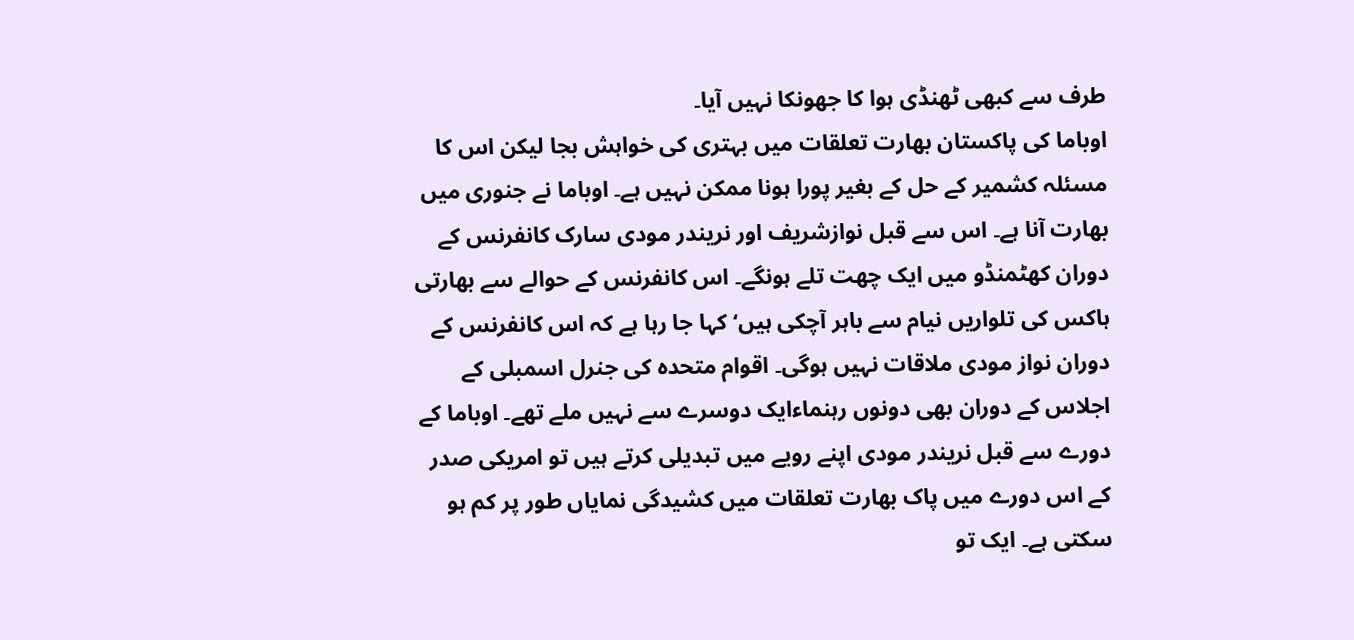طرف سے کبھی ٹھنڈی ہوا کا جھونکا نہیں آیا۔
اوباما کی پاکستان بھارت تعلقات میں بہتری کی خواہش بجا لیکن اس کا مسئلہ کشمیر کے حل کے بغیر پورا ہونا ممکن نہیں ہے۔ اوباما نے جنوری میں بھارت آنا ہے۔ اس سے قبل نوازشریف اور نریندر مودی سارک کانفرنس کے دوران کھٹمنڈو میں ایک چھت تلے ہونگے۔ اس کانفرنس کے حوالے سے بھارتی ہاکس کی تلواریں نیام سے باہر آچکی ہیں‘ کہا جا رہا ہے کہ اس کانفرنس کے دوران نواز مودی ملاقات نہیں ہوگی۔ اقوام متحدہ کی جنرل اسمبلی کے اجلاس کے دوران بھی دونوں رہنماءایک دوسرے سے نہیں ملے تھے۔ اوباما کے دورے سے قبل نریندر مودی اپنے رویے میں تبدیلی کرتے ہیں تو امریکی صدر کے اس دورے میں پاک بھارت تعلقات میں کشیدگی نمایاں طور پر کم ہو سکتی ہے۔ ایک تو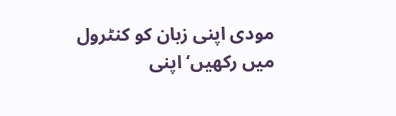مودی اپنی زبان کو کنٹرول میں رکھیں‘ اپنی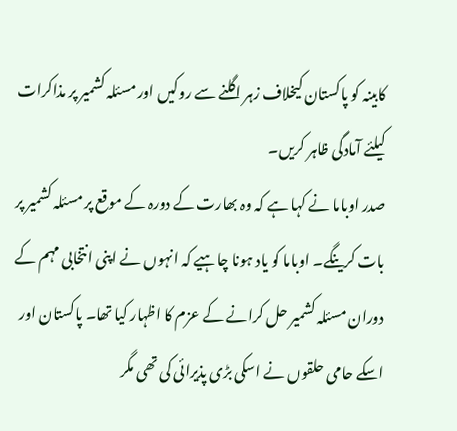کابینہ کو پاکستان کیخلاف زہر اگلنے سے روکیں اور مسئلہ کشمیر پر مذاکرات کیلئے آمادگی ظاہر کریں۔
صدر اوباما نے کہا ہے کہ وہ بھارت کے دورہ کے موقع پر مسئلہ کشمیر پر بات کرینگے۔ اوباما کو یاد ہونا چاہیے کہ انہوں نے اپنی انتخابی مہم کے دوران مسئلہ کشمیر حل کرانے کے عزم کا اظہار کیا تھا۔ پاکستان اور اسکے حامی حلقوں نے اسکی بڑی پذیرائی کی تھی مگر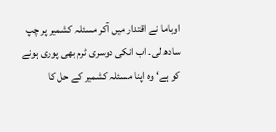اوباما نے اقتدار میں آکر مسئلہ کشمیر پر چپ سادھ لی۔ اب انکی دوسری ٹرم بھی پوری ہونے کو ہے‘ وہ اپنا مسئلہ کشمیر کے حل کا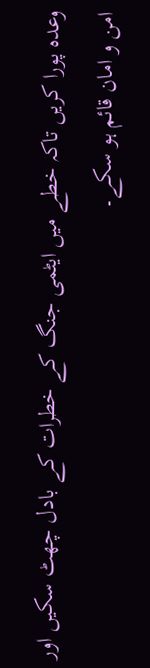وعدہ پورا کریں تاکہ خطے میں ایٹمی جنگ کے خطرات کے بادل چھٹ سکیں اور امن و امان قائم ہو سکے۔